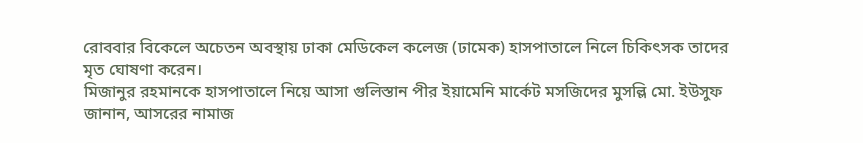রোববার বিকেলে অচেতন অবস্থায় ঢাকা মেডিকেল কলেজ (ঢামেক) হাসপাতালে নিলে চিকিৎসক তাদের মৃত ঘোষণা করেন।
মিজানুর রহমানকে হাসপাতালে নিয়ে আসা গুলিস্তান পীর ইয়ামেনি মার্কেট মসজিদের মুসল্লি মো. ইউসুফ জানান, আসরের নামাজ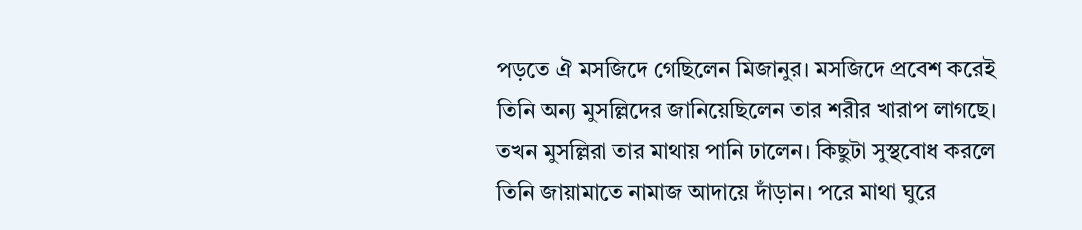পড়তে ঐ মসজিদে গেছিলেন মিজানুর। মসজিদে প্রবেশ করেই তিনি অন্য মুসল্লিদের জানিয়েছিলেন তার শরীর খারাপ লাগছে। তখন মুসল্লিরা তার মাথায় পানি ঢালেন। কিছুটা সুস্থবোধ করলে তিনি জায়ামাতে নামাজ আদায়ে দাঁড়ান। পরে মাথা ঘুরে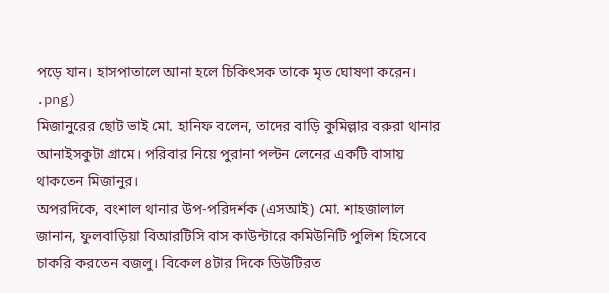পড়ে যান। হাসপাতালে আনা হলে চিকিৎসক তাকে মৃত ঘোষণা করেন।
.png)
মিজানুরের ছোট ভাই মো. হানিফ বলেন, তাদের বাড়ি কুমিল্লার বরুরা থানার আনাইসকুটা গ্রামে। পরিবার নিয়ে পুরানা পল্টন লেনের একটি বাসায় থাকতেন মিজানুর।
অপরদিকে, বংশাল থানার উপ-পরিদর্শক (এসআই) মো. শাহজালাল জানান, ফুলবাড়িয়া বিআরটিসি বাস কাউন্টারে কমিউনিটি পুলিশ হিসেবে চাকরি করতেন বজলু। বিকেল ৪টার দিকে ডিউটিরত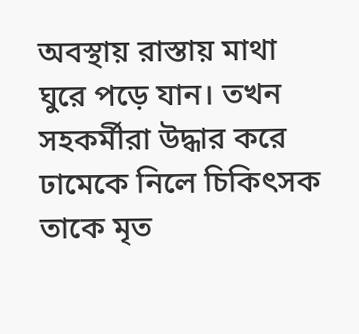অবস্থায় রাস্তায় মাথা ঘুরে পড়ে যান। তখন সহকর্মীরা উদ্ধার করে ঢামেকে নিলে চিকিৎসক তাকে মৃত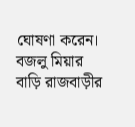ঘোষণা করেন।
বজলু মিয়ার বাড়ি রাজবাড়ীর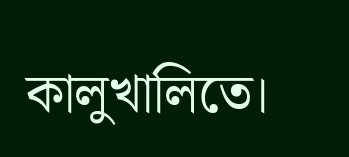কালুখালিতে।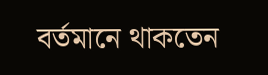বর্তমানে থাকতেন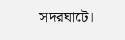সদরঘাটে।